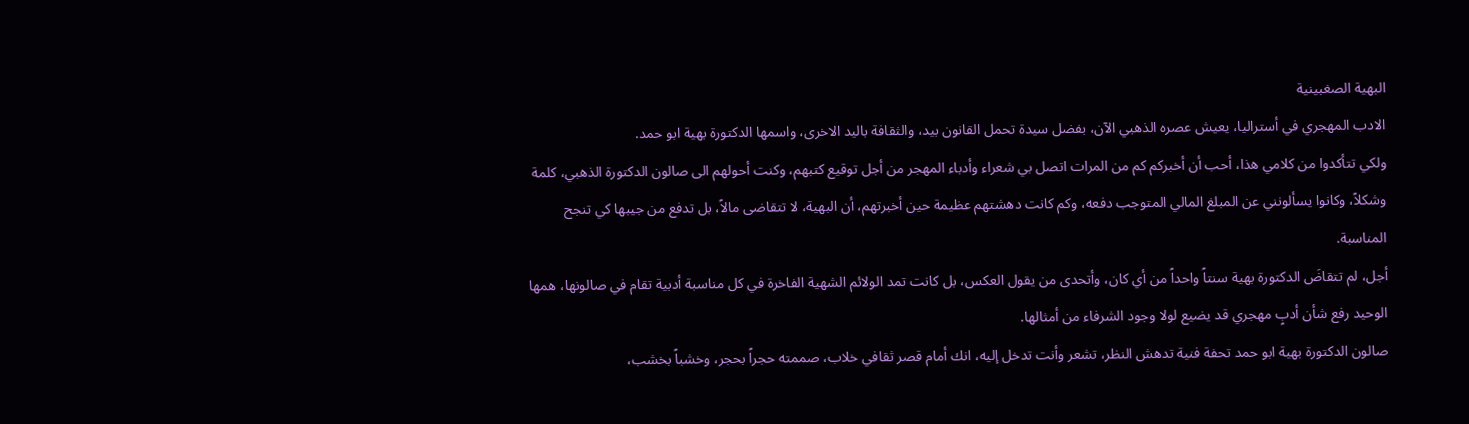البهية الصغبينية
الادب المهجري في أستراليا، يعيش عصره الذهبي الآن، بفضل سيدة تحمل القانون بيد، والثقافة باليد الاخرى، واسمها الدكتورة بهية ابو حمد.
ولكي تتأكدوا من كلامي هذا، أحب أن أخبركم كم من المرات اتصل بي شعراء وأدباء المهجر من أجل توقيع كتبهم، وكنت أحولهم الى صالون الدكتورة الذهبي، كلمة وشكلاً، وكانوا يسألونني عن المبلغ المالي المتوجب دفعه، وكم كانت دهشتهم عظيمة حين أخبرتهم، أن البهية، لا تتقاضى مالاً، بل تدفع من جيبها كي تنجح المناسبة.
أجل، لم تتقاضَ الدكتورة بهية سنتاً واحداً من أي كان، وأتحدى من يقول العكس، بل كانت تمد الولائم الشهية الفاخرة في كل مناسبة أدبية تقام في صالونها، همها الوحيد رفع شأن أدبٍ مهجري قد يضيع لولا وجود الشرفاء من أمثالها.
صالون الدكتورة بهية ابو حمد تحفة فنية تدهش النظر، تشعر وأنت تدخل إليه، انك أمام قصر ثقافي خلاب، صممته حجراً بحجر، وخشباً بخشب،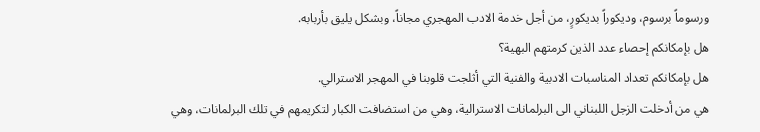ورسوماً برسوم، وديكوراً بديكورٍ، من أجل خدمة الادب المهجري مجاناً، وبشكل يليق بأربابه.
هل بإمكانكم إحصاء عدد الذين كرمتهم البهية؟
هل بإمكانكم تعداد المناسبات الادبية والفنية التي أثلجت قلوبنا في المهجر الاسترالي.
هي من أدخلت الزجل اللبناني الى البرلمانات الاسترالية، وهي من استضافت الكبار لتكريمهم في تلك البرلمانات، وهي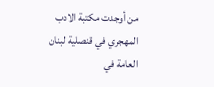من أوجدت مكتبة الادب المهجري في قنصلية لبنان العامة في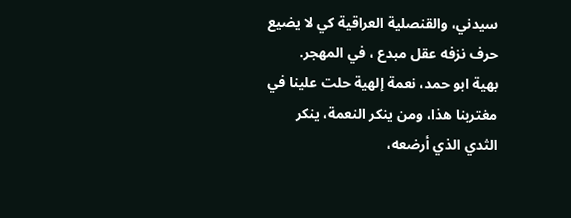سيدني، والقنصلية العراقية كي لا يضيع حرف نزفه عقل مبدع ، في المهجر.
بهية ابو حمد، نعمة إلهية حلت علينا في مغتربنا هذا، ومن ينكر النعمة، ينكر الثدي الذي أرضعه،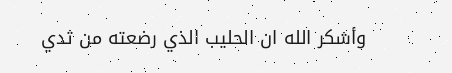وأشكر الله ان الحليب الذي رضعته من ثدي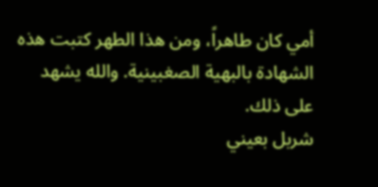أمي كان طاهراً، ومن هذا الطهر كتبت هذه الشهادة بالبهية الصغبينية. والله يشهد على ذلك.
شربل بعيني